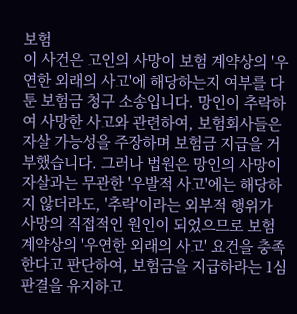보험
이 사건은 고인의 사망이 보험 계약상의 '우연한 외래의 사고'에 해당하는지 여부를 다툰 보험금 청구 소송입니다. 망인이 추락하여 사망한 사고와 관련하여, 보험회사들은 자살 가능성을 주장하며 보험금 지급을 거부했습니다. 그러나 법원은 망인의 사망이 자살과는 무관한 '우발적 사고'에는 해당하지 않더라도, '추락'이라는 외부적 행위가 사망의 직접적인 원인이 되었으므로 보험 계약상의 '우연한 외래의 사고' 요건을 충족한다고 판단하여, 보험금을 지급하라는 1심 판결을 유지하고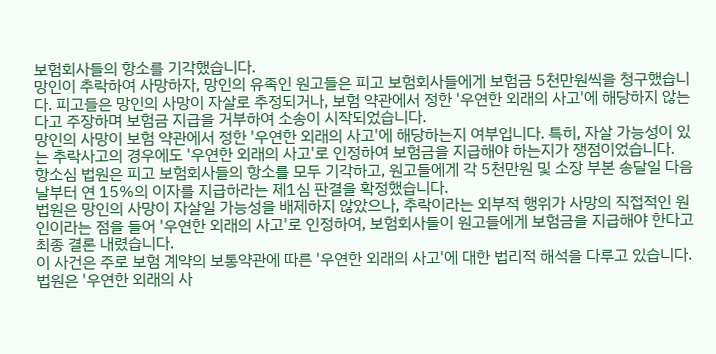보험회사들의 항소를 기각했습니다.
망인이 추락하여 사망하자, 망인의 유족인 원고들은 피고 보험회사들에게 보험금 5천만원씩을 청구했습니다. 피고들은 망인의 사망이 자살로 추정되거나, 보험 약관에서 정한 '우연한 외래의 사고'에 해당하지 않는다고 주장하며 보험금 지급을 거부하여 소송이 시작되었습니다.
망인의 사망이 보험 약관에서 정한 '우연한 외래의 사고'에 해당하는지 여부입니다. 특히, 자살 가능성이 있는 추락사고의 경우에도 '우연한 외래의 사고'로 인정하여 보험금을 지급해야 하는지가 쟁점이었습니다.
항소심 법원은 피고 보험회사들의 항소를 모두 기각하고, 원고들에게 각 5천만원 및 소장 부본 송달일 다음날부터 연 15%의 이자를 지급하라는 제1심 판결을 확정했습니다.
법원은 망인의 사망이 자살일 가능성을 배제하지 않았으나, 추락이라는 외부적 행위가 사망의 직접적인 원인이라는 점을 들어 '우연한 외래의 사고'로 인정하여, 보험회사들이 원고들에게 보험금을 지급해야 한다고 최종 결론 내렸습니다.
이 사건은 주로 보험 계약의 보통약관에 따른 '우연한 외래의 사고'에 대한 법리적 해석을 다루고 있습니다. 법원은 '우연한 외래의 사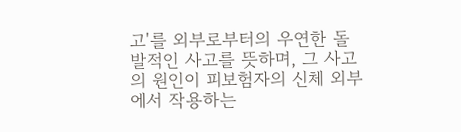고'를 외부로부터의 우연한 돌발적인 사고를 뜻하며, 그 사고의 원인이 피보험자의 신체 외부에서 작용하는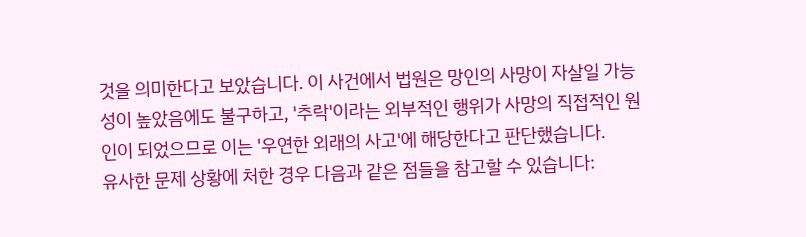것을 의미한다고 보았습니다. 이 사건에서 법원은 망인의 사망이 자살일 가능성이 높았음에도 불구하고, '추락'이라는 외부적인 행위가 사망의 직접적인 원인이 되었으므로 이는 '우연한 외래의 사고'에 해당한다고 판단했습니다.
유사한 문제 상황에 처한 경우 다음과 같은 점들을 참고할 수 있습니다: